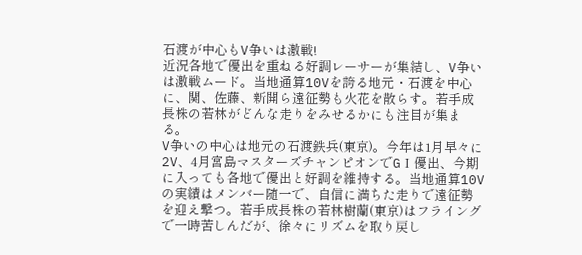石渡が中心もV争いは激戦!
近況各地で優出を重ねる好調レーサーが集結し、V争いは激戦ムード。当地通算10Vを誇る地元・石渡を中心に、関、佐藤、新開ら遠征勢も火花を散らす。若手成長株の若林がどんな走りをみせるかにも注目が集まる。
V争いの中心は地元の石渡鉄兵(東京)。今年は1月早々に2V、4月宮島マスターズチャンピオンでGⅠ優出、今期に入っても各地で優出と好調を維持する。当地通算10Vの実績はメンバー随一で、自信に満ちた走りで遠征勢を迎え撃つ。若手成長株の若林樹蘭(東京)はフライングで一時苦しんだが、徐々にリズムを取り戻し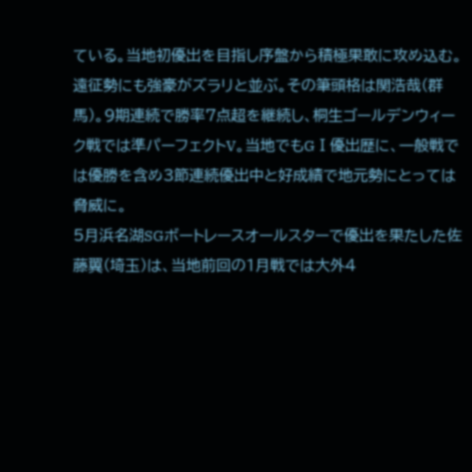ている。当地初優出を目指し序盤から積極果敢に攻め込む。
遠征勢にも強豪がズラリと並ぶ。その筆頭格は関浩哉(群馬)。9期連続で勝率7点超を継続し、桐生ゴールデンウィーク戦では準パーフェクトV。当地でもGⅠ優出歴に、一般戦では優勝を含め3節連続優出中と好成績で地元勢にとっては脅威に。
5月浜名湖SGボートレースオールスターで優出を果たした佐藤翼(埼玉)は、当地前回の1月戦では大外4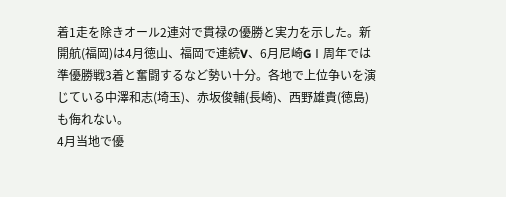着1走を除きオール2連対で貫禄の優勝と実力を示した。新開航(福岡)は4月徳山、福岡で連続V、6月尼崎GⅠ周年では準優勝戦3着と奮闘するなど勢い十分。各地で上位争いを演じている中澤和志(埼玉)、赤坂俊輔(長崎)、西野雄貴(徳島)も侮れない。
4月当地で優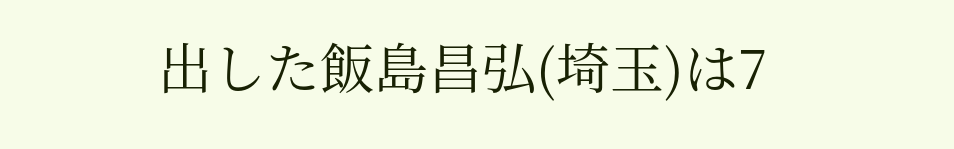出した飯島昌弘(埼玉)は7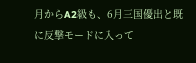月からA2級も、6月三国優出と既に反撃モードに入って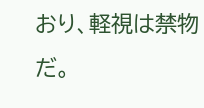おり、軽視は禁物だ。